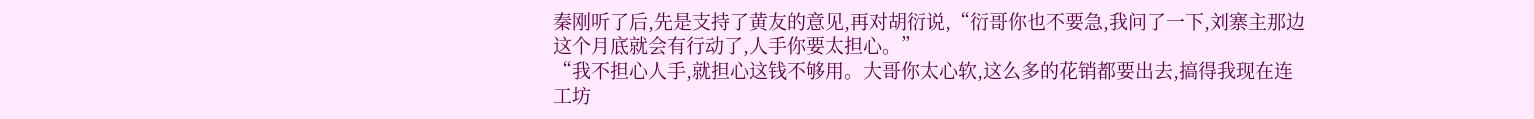秦刚听了后,先是支持了黄友的意见,再对胡衍说,“衍哥你也不要急,我问了一下,刘寨主那边这个月底就会有行动了,人手你要太担心。”
“我不担心人手,就担心这钱不够用。大哥你太心软,这么多的花销都要出去,搞得我现在连工坊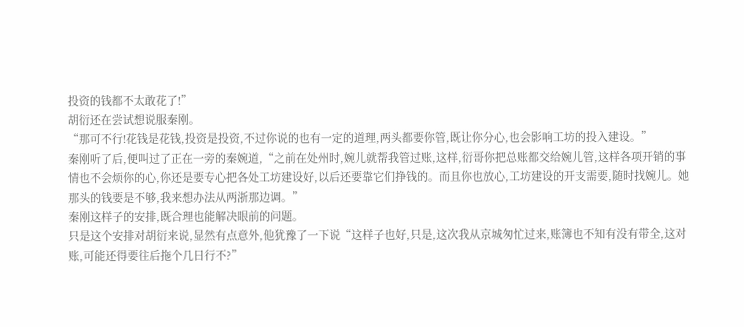投资的钱都不太敢花了!”
胡衍还在尝试想说服秦刚。
“那可不行!花钱是花钱,投资是投资,不过你说的也有一定的道理,两头都要你管,既让你分心,也会影响工坊的投入建设。”
秦刚听了后,便叫过了正在一旁的秦婉道,“之前在处州时,婉儿就帮我管过账,这样,衍哥你把总账都交给婉儿管,这样各项开销的事情也不会烦你的心,你还是要专心把各处工坊建设好,以后还要靠它们挣钱的。而且你也放心,工坊建设的开支需要,随时找婉儿。她那头的钱要是不够,我来想办法从两浙那边调。”
秦刚这样子的安排,既合理也能解决眼前的问题。
只是这个安排对胡衍来说,显然有点意外,他犹豫了一下说“这样子也好,只是,这次我从京城匆忙过来,账簿也不知有没有带全,这对账,可能还得要往后拖个几日行不?”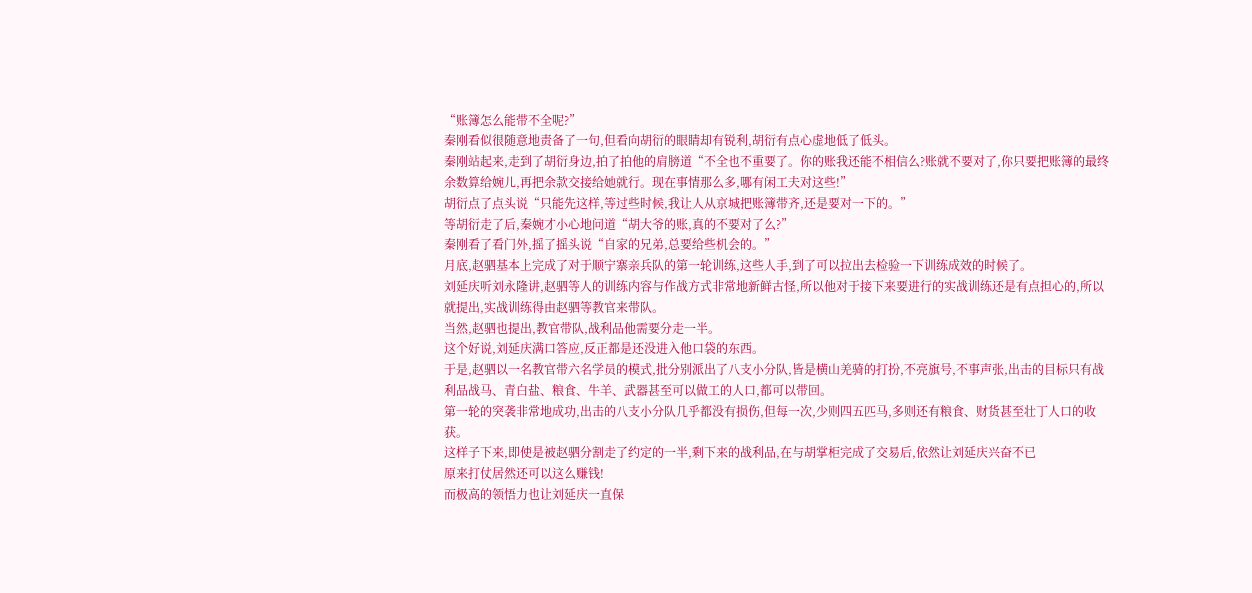“账簿怎么能带不全呢?”
秦刚看似很随意地责备了一句,但看向胡衍的眼睛却有锐利,胡衍有点心虚地低了低头。
秦刚站起来,走到了胡衍身边,拍了拍他的肩膀道“不全也不重要了。你的账我还能不相信么?账就不要对了,你只要把账簿的最终余数算给婉儿,再把余款交接给她就行。现在事情那么多,哪有闲工夫对这些!”
胡衍点了点头说“只能先这样,等过些时候,我让人从京城把账簿带齐,还是要对一下的。”
等胡衍走了后,秦婉才小心地问道“胡大爷的账,真的不要对了么?”
秦刚看了看门外,摇了摇头说“自家的兄弟,总要给些机会的。”
月底,赵驷基本上完成了对于顺宁寨亲兵队的第一轮训练,这些人手,到了可以拉出去检验一下训练成效的时候了。
刘延庆听刘永隆讲,赵驷等人的训练内容与作战方式非常地新鲜古怪,所以他对于接下来要进行的实战训练还是有点担心的,所以就提出,实战训练得由赵驷等教官来带队。
当然,赵驷也提出,教官带队,战利品他需要分走一半。
这个好说,刘延庆满口答应,反正都是还没进入他口袋的东西。
于是,赵驷以一名教官带六名学员的模式,批分别派出了八支小分队,皆是横山羌骑的打扮,不亮旗号,不事声张,出击的目标只有战利品战马、青白盐、粮食、牛羊、武器甚至可以做工的人口,都可以带回。
第一轮的突袭非常地成功,出击的八支小分队几乎都没有损伤,但每一次,少则四五匹马,多则还有粮食、财货甚至壮丁人口的收获。
这样子下来,即使是被赵驷分割走了约定的一半,剩下来的战利品,在与胡掌柜完成了交易后,依然让刘延庆兴奋不已
原来打仗居然还可以这么赚钱!
而极高的领悟力也让刘延庆一直保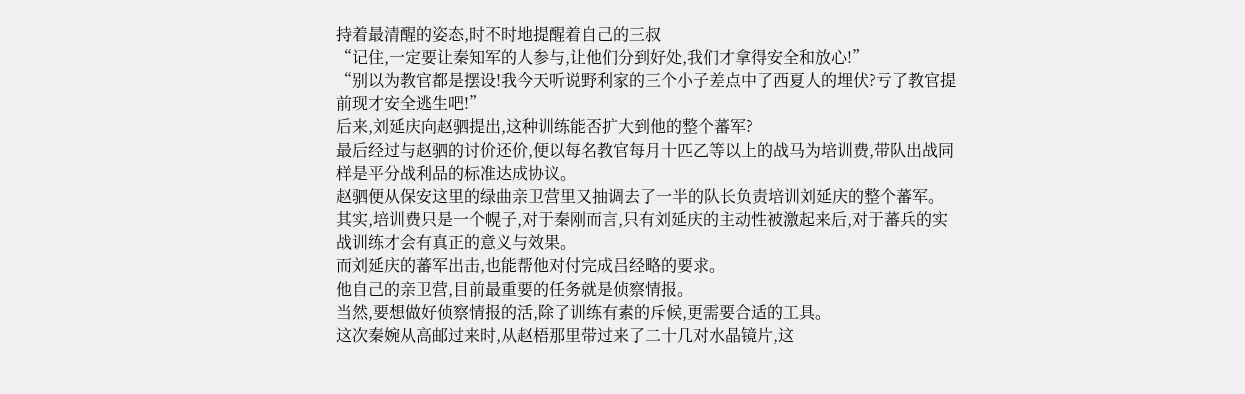持着最清醒的姿态,时不时地提醒着自己的三叔
“记住,一定要让秦知军的人参与,让他们分到好处,我们才拿得安全和放心!”
“别以为教官都是摆设!我今天听说野利家的三个小子差点中了西夏人的埋伏?亏了教官提前现才安全逃生吧!”
后来,刘延庆向赵驷提出,这种训练能否扩大到他的整个蕃军?
最后经过与赵驷的讨价还价,便以每名教官每月十匹乙等以上的战马为培训费,带队出战同样是平分战利品的标准达成协议。
赵驷便从保安这里的绿曲亲卫营里又抽调去了一半的队长负责培训刘延庆的整个蕃军。
其实,培训费只是一个幌子,对于秦刚而言,只有刘延庆的主动性被激起来后,对于蕃兵的实战训练才会有真正的意义与效果。
而刘延庆的蕃军出击,也能帮他对付完成吕经略的要求。
他自己的亲卫营,目前最重要的任务就是侦察情报。
当然,要想做好侦察情报的活,除了训练有素的斥候,更需要合适的工具。
这次秦婉从高邮过来时,从赵梧那里带过来了二十几对水晶镜片,这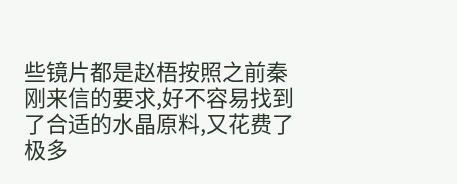些镜片都是赵梧按照之前秦刚来信的要求,好不容易找到了合适的水晶原料,又花费了极多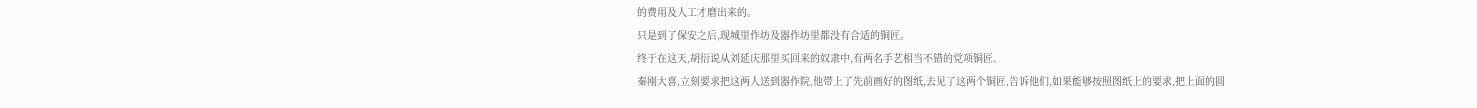的费用及人工才磨出来的。
只是到了保安之后,现城里作坊及器作坊里都没有合适的铜匠。
终于在这天,胡衍说从刘延庆那里买回来的奴隶中,有两名手艺相当不错的党项铜匠。
秦刚大喜,立刻要求把这两人送到器作院,他带上了先前画好的图纸,去见了这两个铜匠,告诉他们,如果能够按照图纸上的要求,把上面的圆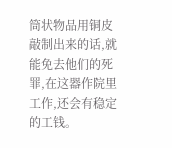筒状物品用铜皮敲制出来的话,就能免去他们的死罪,在这器作院里工作,还会有稳定的工钱。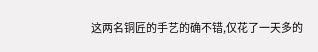这两名铜匠的手艺的确不错,仅花了一天多的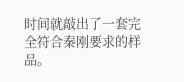时间就敲出了一套完全符合秦刚要求的样品。